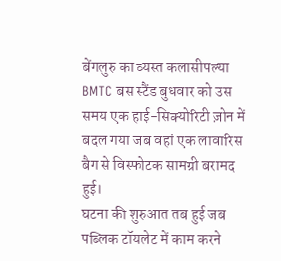बेंगलुरु का व्यस्त कलासीपल्या BMTC बस स्टैंड बुधवार को उस समय एक हाई-सिक्योरिटी ज़ोन में बदल गया जब वहां एक लावारिस बैग से विस्फोटक सामग्री बरामद हुई।
घटना की शुरुआत तब हुई जब पब्लिक टॉयलेट में काम करने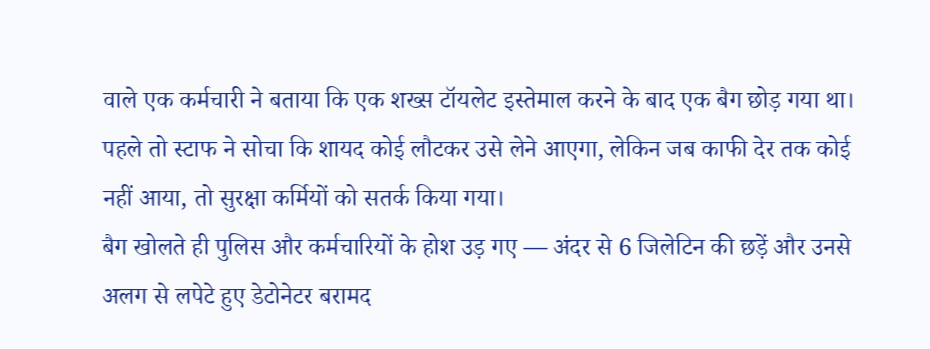वाले एक कर्मचारी ने बताया कि एक शख्स टॉयलेट इस्तेमाल करने के बाद एक बैग छोड़ गया था। पहले तो स्टाफ ने सोचा कि शायद कोई लौटकर उसे लेने आएगा, लेकिन जब काफी देर तक कोई नहीं आया, तो सुरक्षा कर्मियों को सतर्क किया गया।
बैग खोलते ही पुलिस और कर्मचारियों के होश उड़ गए — अंदर से 6 जिलेटिन की छड़ें और उनसे अलग से लपेटे हुए डेटोनेटर बरामद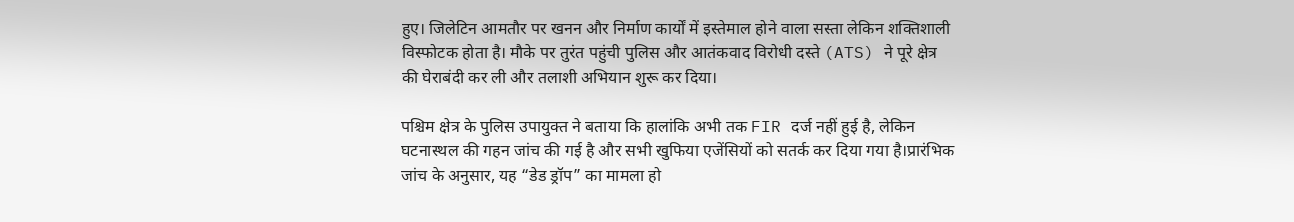हुए। जिलेटिन आमतौर पर खनन और निर्माण कार्यों में इस्तेमाल होने वाला सस्ता लेकिन शक्तिशाली विस्फोटक होता है। मौके पर तुरंत पहुंची पुलिस और आतंकवाद विरोधी दस्ते (ATS) ने पूरे क्षेत्र की घेराबंदी कर ली और तलाशी अभियान शुरू कर दिया।

पश्चिम क्षेत्र के पुलिस उपायुक्त ने बताया कि हालांकि अभी तक FIR दर्ज नहीं हुई है, लेकिन घटनास्थल की गहन जांच की गई है और सभी खुफिया एजेंसियों को सतर्क कर दिया गया है।प्रारंभिक जांच के अनुसार, यह “डेड ड्रॉप” का मामला हो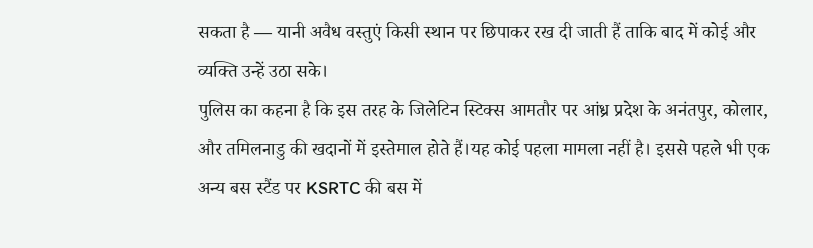सकता है — यानी अवैध वस्तुएं किसी स्थान पर छिपाकर रख दी जाती हैं ताकि बाद में कोई और व्यक्ति उन्हें उठा सके।
पुलिस का कहना है कि इस तरह के जिलेटिन स्टिक्स आमतौर पर आंध्र प्रदेश के अनंतपुर, कोलार, और तमिलनाडु की खदानों में इस्तेमाल होते हैं।यह कोई पहला मामला नहीं है। इससे पहले भी एक अन्य बस स्टैंड पर KSRTC की बस में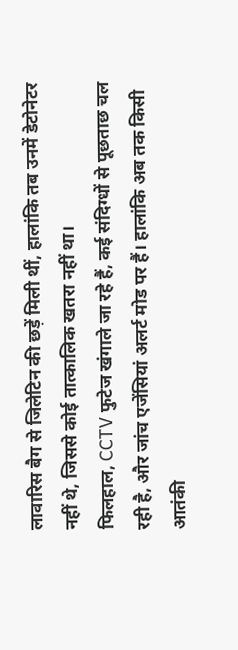लावारिस बैग से जिलेटिन की छड़ें मिली थीं, हालांकि तब उनमें डेटोनेटर नहीं थे, जिससे कोई तात्कालिक खतरा नहीं था।
फिलहाल, CCTV फुटेज खंगाले जा रहे हैं, कई संदिग्धों से पूछताछ चल रही है, और जांच एजेंसियां अलर्ट मोड पर हैं। हालांकि अब तक किसी आतंकी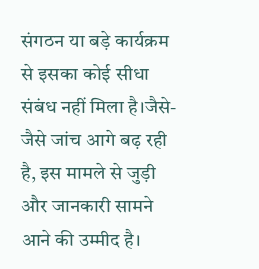संगठन या बड़े कार्यक्रम से इसका कोई सीधा संबंध नहीं मिला है।जैसे-जैसे जांच आगे बढ़ रही है, इस मामले से जुड़ी और जानकारी सामने आने की उम्मीद है।